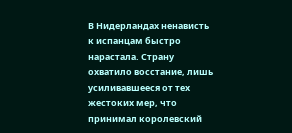В Нидерландах ненависть к испанцам быстро нарастала. Страну охватило восстание, лишь усиливавшееся от тех жестоких мер, что принимал королевский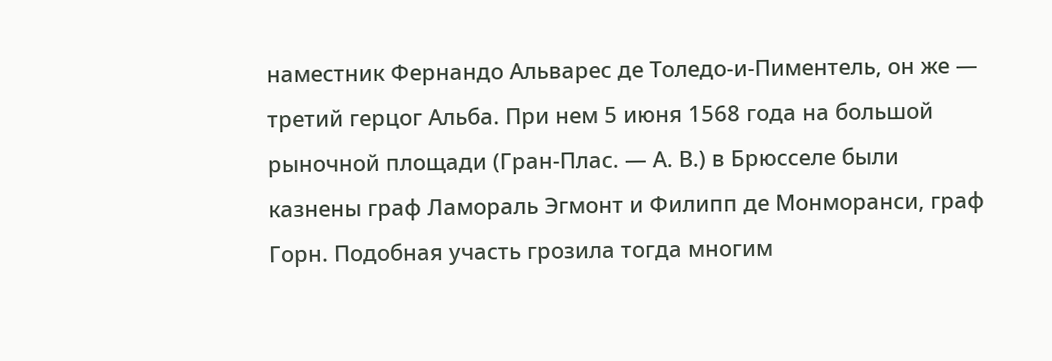наместник Фернандо Альварес де Толедо-и-Пиментель, он же — третий герцог Альба. При нем 5 июня 1568 года на большой рыночной площади (Гран-Плас. — А. В.) в Брюсселе были казнены граф Ламораль Эгмонт и Филипп де Монморанси, граф Горн. Подобная участь грозила тогда многим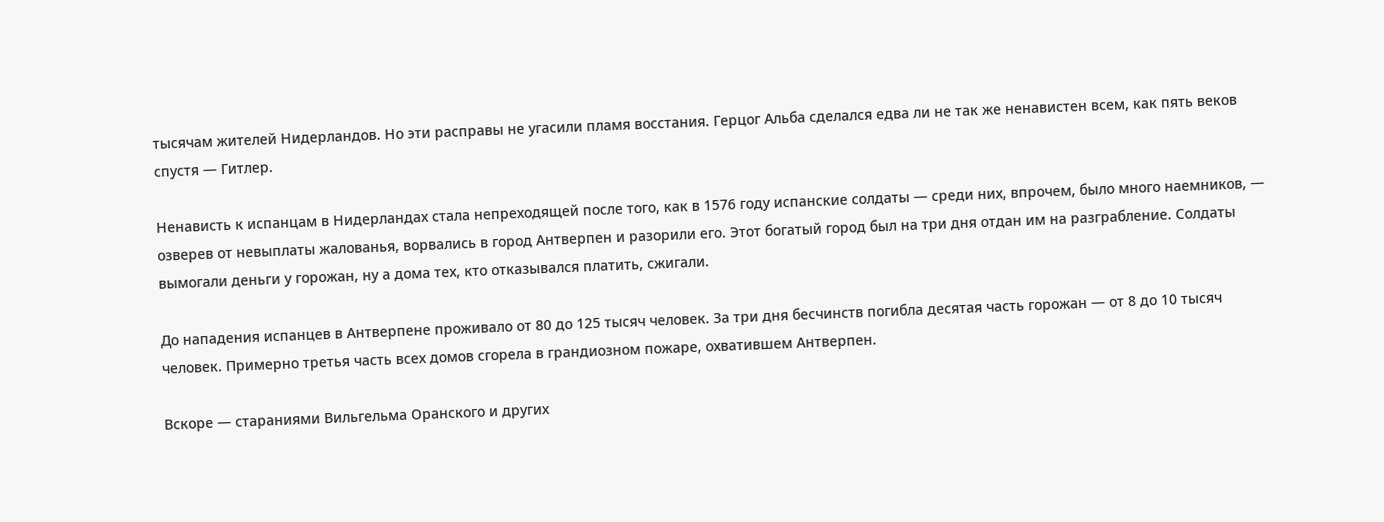тысячам жителей Нидерландов. Но эти расправы не угасили пламя восстания. Герцог Альба сделался едва ли не так же ненавистен всем, как пять веков спустя — Гитлер.

Ненависть к испанцам в Нидерландах стала непреходящей после того, как в 1576 году испанские солдаты — среди них, впрочем, было много наемников, — озверев от невыплаты жалованья, ворвались в город Антверпен и разорили его. Этот богатый город был на три дня отдан им на разграбление. Солдаты вымогали деньги у горожан, ну а дома тех, кто отказывался платить, сжигали.

До нападения испанцев в Антверпене проживало от 80 до 125 тысяч человек. За три дня бесчинств погибла десятая часть горожан — от 8 до 10 тысяч человек. Примерно третья часть всех домов сгорела в грандиозном пожаре, охватившем Антверпен.

Вскоре — стараниями Вильгельма Оранского и других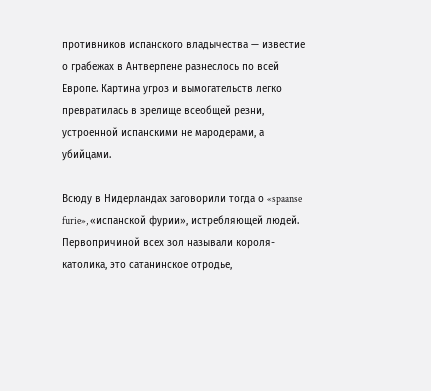противников испанского владычества — известие о грабежах в Антверпене разнеслось по всей Европе. Картина угроз и вымогательств легко превратилась в зрелище всеобщей резни, устроенной испанскими не мародерами, а убийцами.

Всюду в Нидерландах заговорили тогда о «spaanse furie», «испанской фурии», истребляющей людей. Первопричиной всех зол называли короля-католика, это сатанинское отродье,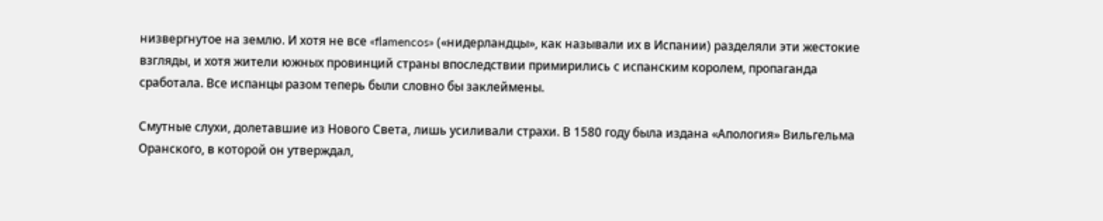низвергнутое на землю. И хотя не все «flamencos» («нидерландцы», как называли их в Испании) разделяли эти жестокие взгляды, и хотя жители южных провинций страны впоследствии примирились с испанским королем, пропаганда сработала. Все испанцы разом теперь были словно бы заклеймены.

Смутные слухи, долетавшие из Нового Света, лишь усиливали страхи. В 1580 году была издана «Апология» Вильгельма Оранского, в которой он утверждал,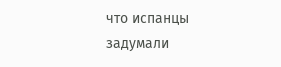что испанцы задумали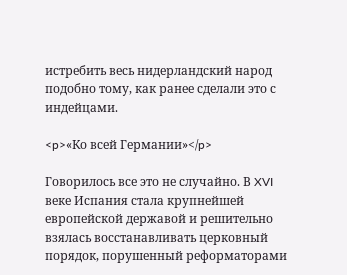истребить весь нидерландский народ подобно тому, как ранее сделали это с индейцами.

<p>«Ко всей Германии»</p>

Говорилось все это не случайно. В XVI веке Испания стала крупнейшей европейской державой и решительно взялась восстанавливать церковный порядок, порушенный реформаторами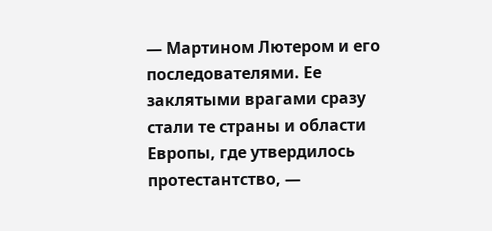— Мартином Лютером и его последователями. Ее заклятыми врагами сразу стали те страны и области Европы, где утвердилось протестантство, —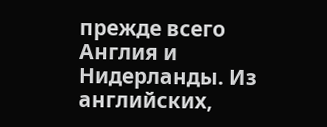прежде всего Англия и Нидерланды. Из английских,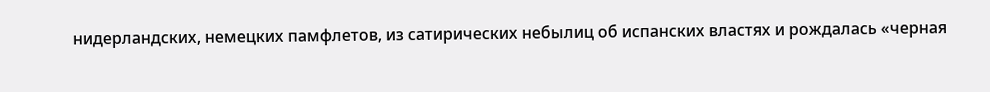нидерландских, немецких памфлетов, из сатирических небылиц об испанских властях и рождалась «черная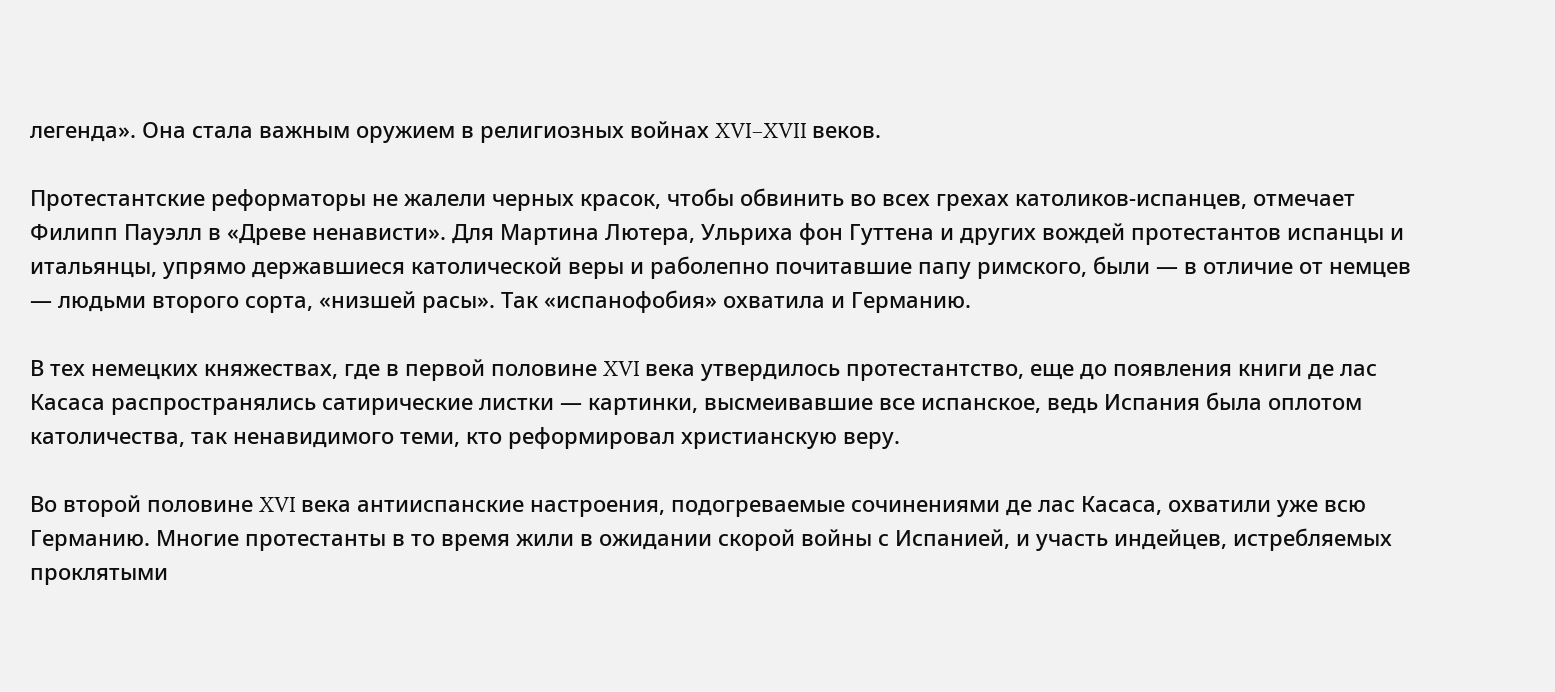легенда». Она стала важным оружием в религиозных войнах XVI–XVII веков.

Протестантские реформаторы не жалели черных красок, чтобы обвинить во всех грехах католиков-испанцев, отмечает Филипп Пауэлл в «Древе ненависти». Для Мартина Лютера, Ульриха фон Гуттена и других вождей протестантов испанцы и итальянцы, упрямо державшиеся католической веры и раболепно почитавшие папу римского, были — в отличие от немцев — людьми второго сорта, «низшей расы». Так «испанофобия» охватила и Германию.

В тех немецких княжествах, где в первой половине XVI века утвердилось протестантство, еще до появления книги де лас Касаса распространялись сатирические листки — картинки, высмеивавшие все испанское, ведь Испания была оплотом католичества, так ненавидимого теми, кто реформировал христианскую веру.

Во второй половине XVI века антииспанские настроения, подогреваемые сочинениями де лас Касаса, охватили уже всю Германию. Многие протестанты в то время жили в ожидании скорой войны с Испанией, и участь индейцев, истребляемых проклятыми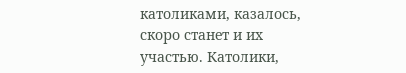католиками, казалось, скоро станет и их участью. Католики,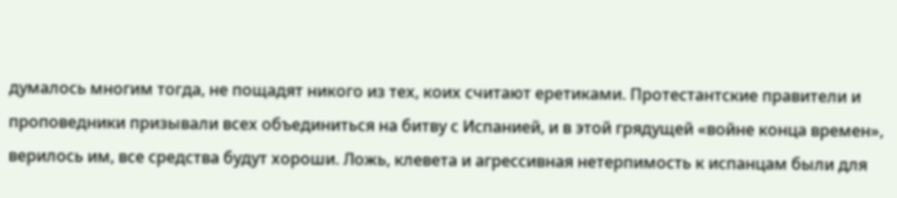думалось многим тогда, не пощадят никого из тех, коих считают еретиками. Протестантские правители и проповедники призывали всех объединиться на битву с Испанией, и в этой грядущей «войне конца времен», верилось им, все средства будут хороши. Ложь, клевета и агрессивная нетерпимость к испанцам были для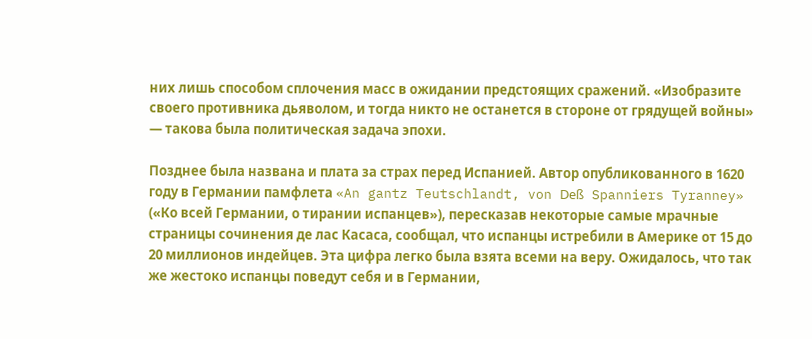них лишь способом сплочения масс в ожидании предстоящих сражений. «Изобразите своего противника дьяволом, и тогда никто не останется в стороне от грядущей войны» — такова была политическая задача эпохи.

Позднее была названа и плата за страх перед Испанией. Автор опубликованного в 1620 году в Германии памфлета «An gantz Teutschlandt, von Deß Spanniers Tyranney» («Ко всей Германии, о тирании испанцев»), пересказав некоторые самые мрачные страницы сочинения де лас Касаса, сообщал, что испанцы истребили в Америке от 15 до 20 миллионов индейцев. Эта цифра легко была взята всеми на веру. Ожидалось, что так же жестоко испанцы поведут себя и в Германии,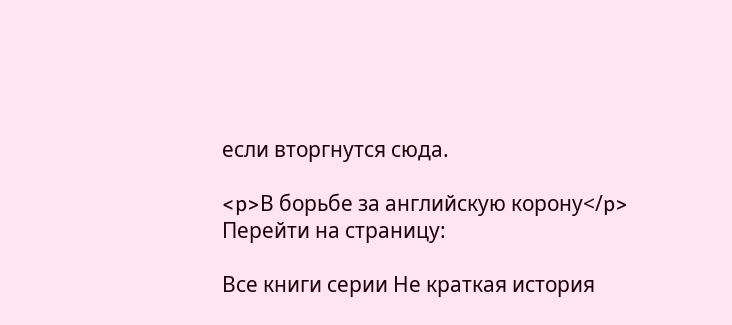если вторгнутся сюда.

<p>В борьбе за английскую корону</p>
Перейти на страницу:

Все книги серии Не краткая история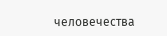человечества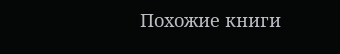Похожие книги